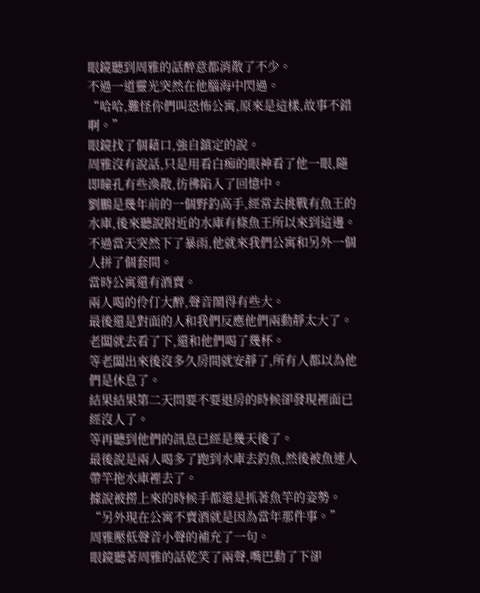眼鏡聽到周雅的話醉意都消散了不少。
不過一道靈光突然在他腦海中閃過。
“哈哈,難怪你們叫恐怖公寓,原來是這樣,故事不錯啊。”
眼鏡找了個藉口,強自鎮定的說。
周雅沒有說話,只是用看白痴的眼神看了他一眼,隨即瞳孔有些渙散,彷彿陷入了回憶中。
劉鵬是幾年前的一個野釣高手,經常去挑戰有魚王的水庫,後來聽說附近的水庫有條魚王所以來到這邊。
不過當天突然下了暴雨,他就來我們公寓和另外一個人拼了個套間。
當時公寓還有酒賣。
兩人喝的伶仃大醉,聲音鬧得有些大。
最後還是對面的人和我們反應他們兩動靜太大了。
老闆就去看了下,還和他們喝了幾杯。
等老闆出來後沒多久房間就安靜了,所有人都以為他們是休息了。
結果結果第二天問要不要退房的時候卻發現裡面已經沒人了。
等再聽到他們的訊息已經是幾天後了。
最後說是兩人喝多了跑到水庫去釣魚,然後被魚連人帶竿拖水庫裡去了。
據說被撈上來的時候手都還是抓著魚竿的姿勢。
“另外現在公寓不賣酒就是因為當年那件事。”
周雅壓低聲音小聲的補充了一句。
眼鏡聽著周雅的話乾笑了兩聲,嘴巴動了下卻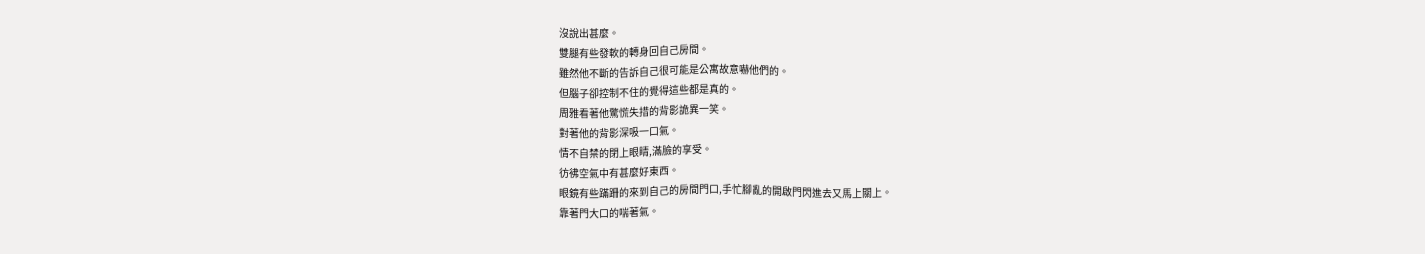沒說出甚麼。
雙腿有些發軟的轉身回自己房間。
雖然他不斷的告訴自己很可能是公寓故意嚇他們的。
但腦子卻控制不住的覺得這些都是真的。
周雅看著他驚慌失措的背影詭異一笑。
對著他的背影深吸一口氣。
情不自禁的閉上眼睛,滿臉的享受。
彷彿空氣中有甚麼好東西。
眼鏡有些蹣跚的來到自己的房間門口,手忙腳亂的開啟門閃進去又馬上關上。
靠著門大口的喘著氣。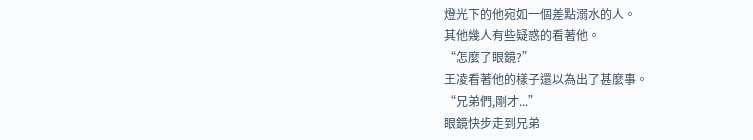燈光下的他宛如一個差點溺水的人。
其他幾人有些疑惑的看著他。
“怎麼了眼鏡?”
王凌看著他的樣子還以為出了甚麼事。
“兄弟們,剛才...”
眼鏡快步走到兄弟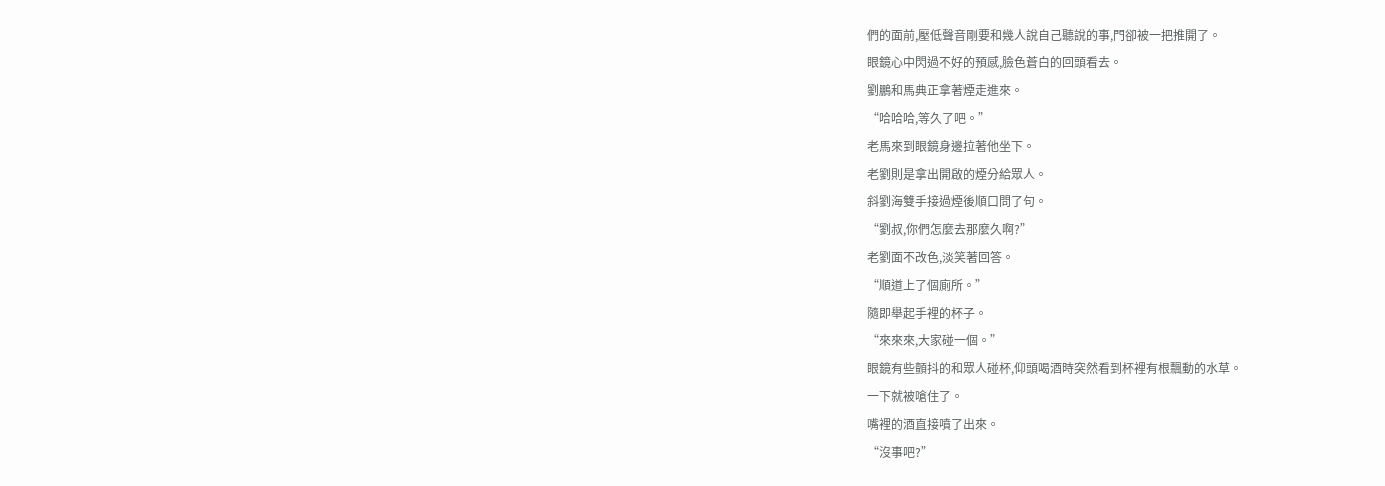們的面前,壓低聲音剛要和幾人說自己聽說的事,門卻被一把推開了。
眼鏡心中閃過不好的預感,臉色蒼白的回頭看去。
劉鵬和馬典正拿著煙走進來。
“哈哈哈,等久了吧。”
老馬來到眼鏡身邊拉著他坐下。
老劉則是拿出開啟的煙分給眾人。
斜劉海雙手接過煙後順口問了句。
“劉叔,你們怎麼去那麼久啊?”
老劉面不改色,淡笑著回答。
“順道上了個廁所。”
隨即舉起手裡的杯子。
“來來來,大家碰一個。”
眼鏡有些顫抖的和眾人碰杯,仰頭喝酒時突然看到杯裡有根飄動的水草。
一下就被嗆住了。
嘴裡的酒直接噴了出來。
“沒事吧?”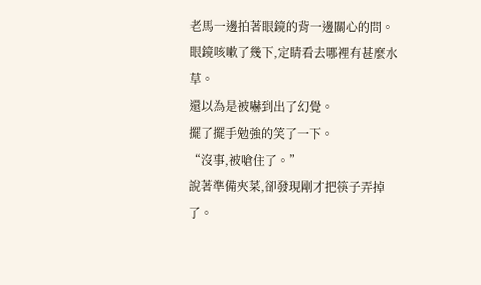老馬一邊拍著眼鏡的背一邊關心的問。
眼鏡咳嗽了幾下,定睛看去哪裡有甚麼水草。
還以為是被嚇到出了幻覺。
擺了擺手勉強的笑了一下。
“沒事,被嗆住了。”
說著準備夾菜,卻發現剛才把筷子弄掉了。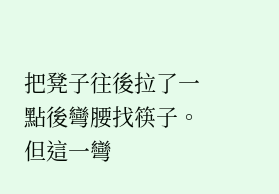把凳子往後拉了一點後彎腰找筷子。
但這一彎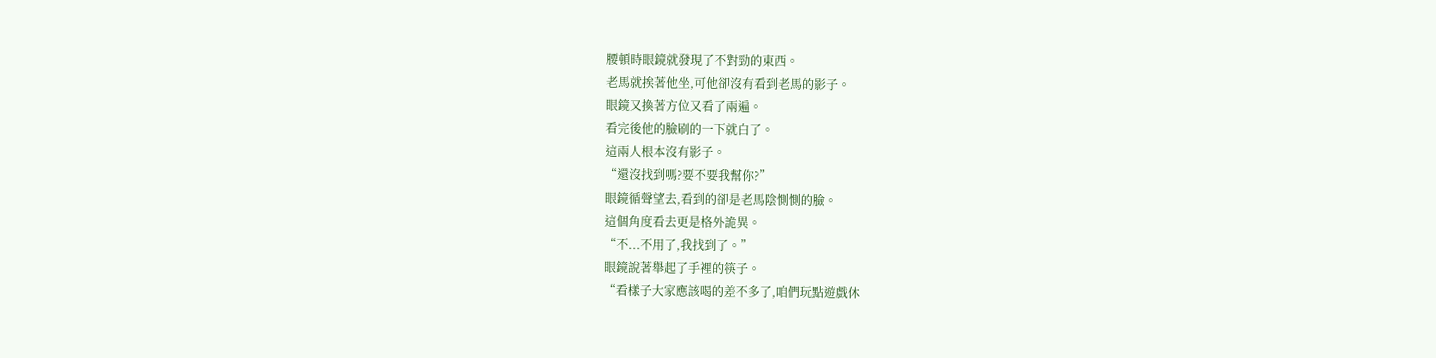腰頓時眼鏡就發現了不對勁的東西。
老馬就挨著他坐,可他卻沒有看到老馬的影子。
眼鏡又換著方位又看了兩遍。
看完後他的臉刷的一下就白了。
這兩人根本沒有影子。
“還沒找到嗎?要不要我幫你?”
眼鏡循聲望去,看到的卻是老馬陰惻惻的臉。
這個角度看去更是格外詭異。
“不...不用了,我找到了。”
眼鏡說著舉起了手裡的筷子。
“看樣子大家應該喝的差不多了,咱們玩點遊戲休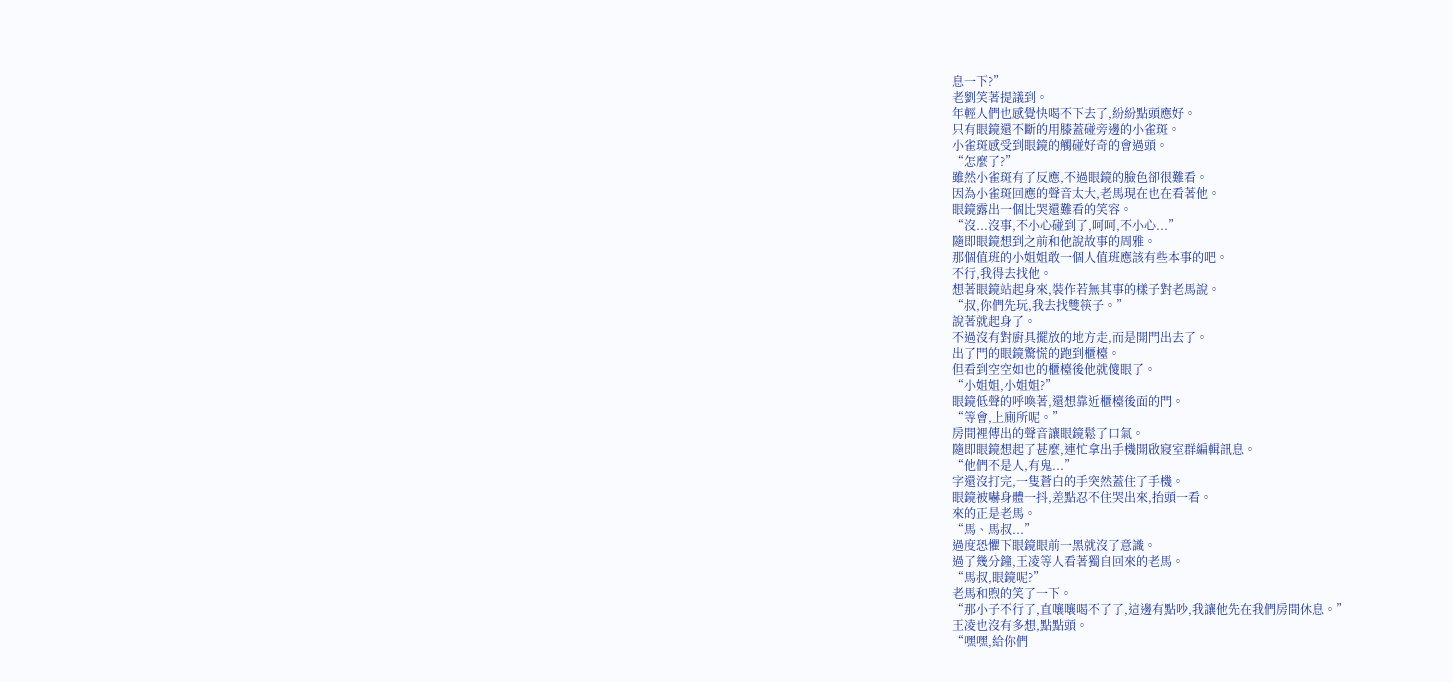息一下?”
老劉笑著提議到。
年輕人們也感覺快喝不下去了,紛紛點頭應好。
只有眼鏡還不斷的用膝蓋碰旁邊的小雀斑。
小雀斑感受到眼鏡的觸碰好奇的會過頭。
“怎麼了?”
雖然小雀斑有了反應,不過眼鏡的臉色卻很難看。
因為小雀斑回應的聲音太大,老馬現在也在看著他。
眼鏡露出一個比哭還難看的笑容。
“沒...沒事,不小心碰到了,呵呵,不小心...”
隨即眼鏡想到之前和他說故事的周雅。
那個值班的小姐姐敢一個人值班應該有些本事的吧。
不行,我得去找他。
想著眼鏡站起身來,裝作若無其事的樣子對老馬說。
“叔,你們先玩,我去找雙筷子。”
說著就起身了。
不過沒有對廚具擺放的地方走,而是開門出去了。
出了門的眼鏡驚慌的跑到櫃檯。
但看到空空如也的櫃檯後他就傻眼了。
“小姐姐,小姐姐?”
眼鏡低聲的呼喚著,還想靠近櫃檯後面的門。
“等會,上廁所呢。”
房間裡傳出的聲音讓眼鏡鬆了口氣。
隨即眼鏡想起了甚麼,連忙拿出手機開啟寢室群編輯訊息。
“他們不是人,有鬼...”
字還沒打完,一隻蒼白的手突然蓋住了手機。
眼鏡被嚇身體一抖,差點忍不住哭出來,抬頭一看。
來的正是老馬。
“馬、馬叔...”
過度恐懼下眼鏡眼前一黑就沒了意識。
過了幾分鐘,王凌等人看著獨自回來的老馬。
“馬叔,眼鏡呢?”
老馬和煦的笑了一下。
“那小子不行了,直嚷嚷喝不了了,這邊有點吵,我讓他先在我們房間休息。”
王凌也沒有多想,點點頭。
“嘿嘿,給你們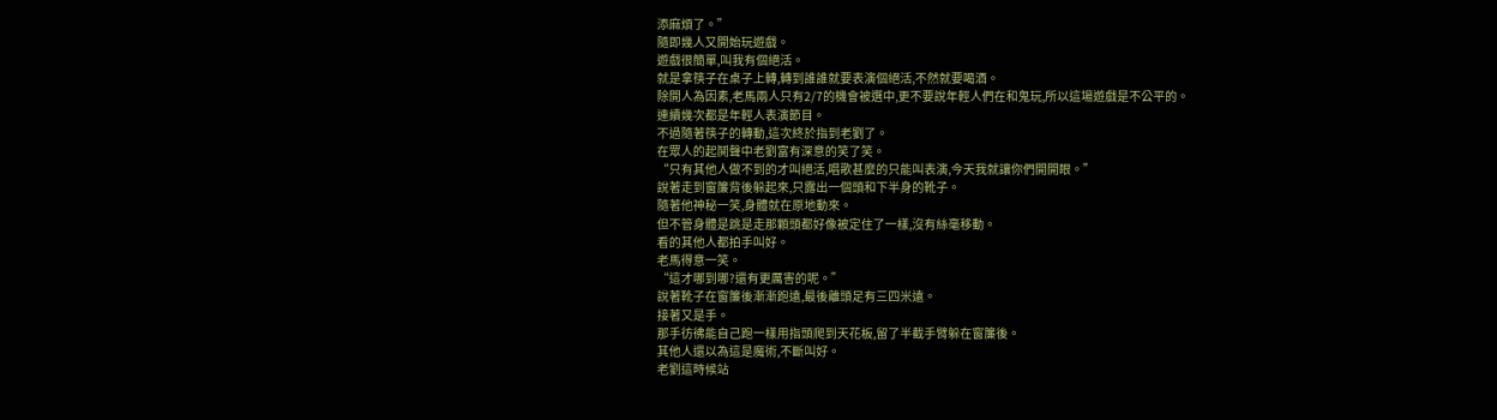添麻煩了。”
隨即幾人又開始玩遊戲。
遊戲很簡單,叫我有個絕活。
就是拿筷子在桌子上轉,轉到誰誰就要表演個絕活,不然就要喝酒。
除開人為因素,老馬兩人只有2/7的機會被選中,更不要說年輕人們在和鬼玩,所以這場遊戲是不公平的。
連續幾次都是年輕人表演節目。
不過隨著筷子的轉動,這次終於指到老劉了。
在眾人的起鬨聲中老劉富有深意的笑了笑。
“只有其他人做不到的才叫絕活,唱歌甚麼的只能叫表演,今天我就讓你們開開眼。”
說著走到窗簾背後躲起來,只露出一個頭和下半身的靴子。
隨著他神秘一笑,身體就在原地動來。
但不管身體是跳是走那顆頭都好像被定住了一樣,沒有絲毫移動。
看的其他人都拍手叫好。
老馬得意一笑。
“這才哪到哪?還有更厲害的呢。”
說著靴子在窗簾後漸漸跑遠,最後離頭足有三四米遠。
接著又是手。
那手彷彿能自己跑一樣用指頭爬到天花板,留了半截手臂躲在窗簾後。
其他人還以為這是魔術,不斷叫好。
老劉這時候站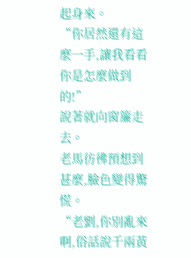起身來。
“你居然還有這麼一手,讓我看看你是怎麼做到的!”
說著就向窗簾走去。
老馬彷彿預想到甚麼,臉色變得驚慌。
“老劉,你別亂來啊,俗話說千兩黃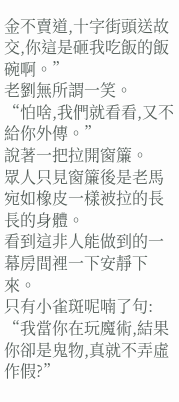金不賣道,十字街頭送故交,你這是砸我吃飯的飯碗啊。”
老劉無所謂一笑。
“怕啥,我們就看看,又不給你外傳。”
說著一把拉開窗簾。
眾人只見窗簾後是老馬宛如橡皮一樣被拉的長長的身體。
看到這非人能做到的一幕房間裡一下安靜下來。
只有小雀斑呢喃了句:
“我當你在玩魔術,結果你卻是鬼物,真就不弄虛作假?”